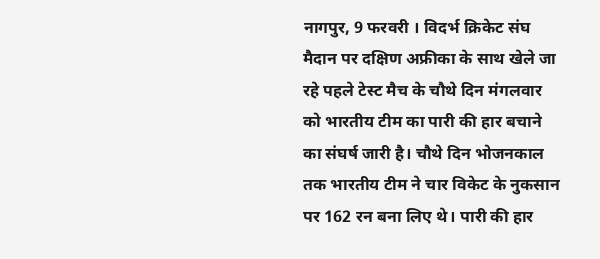नागपुर, 9 फरवरी । विदर्भ क्रिकेट संघ मैदान पर दक्षिण अफ्रीका के साथ खेले जा रहे पहले टेस्ट मैच के चौथे दिन मंगलवार को भारतीय टीम का पारी की हार बचाने का संघर्ष जारी है। चौथे दिन भोजनकाल तक भारतीय टीम ने चार विकेट के नुकसान पर 162 रन बना लिए थे। पारी की हार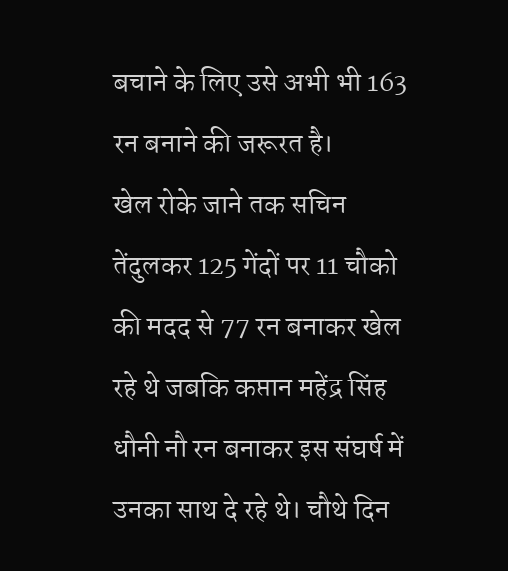बचाने के लिए उसे अभी भी 163 रन बनाने की जरूरत है।
खेल रोके जाने तक सचिन तेंदुलकर 125 गेंदों पर 11 चौको की मदद से 77 रन बनाकर खेल रहे थे जबकि कप्तान महेंद्र सिंह धौनी नौ रन बनाकर इस संघर्ष में उनका साथ दे रहे थे। चौथे दिन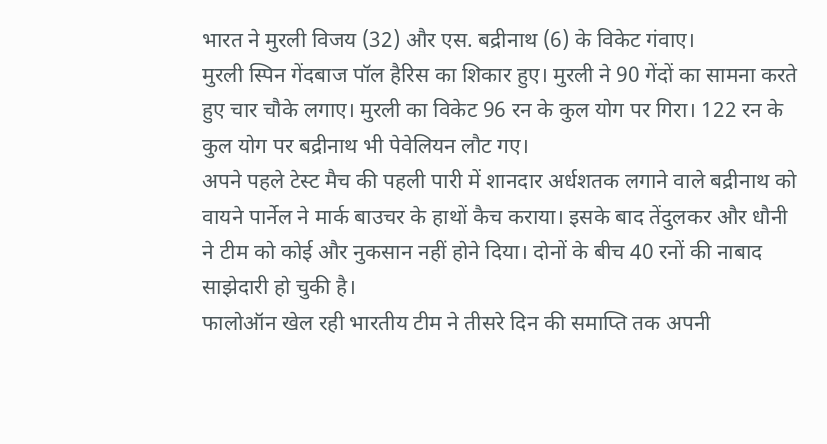भारत ने मुरली विजय (32) और एस. बद्रीनाथ (6) के विकेट गंवाए।
मुरली स्पिन गेंदबाज पॉल हैरिस का शिकार हुए। मुरली ने 90 गेंदों का सामना करते हुए चार चौके लगाए। मुरली का विकेट 96 रन के कुल योग पर गिरा। 122 रन के कुल योग पर बद्रीनाथ भी पेवेलियन लौट गए।
अपने पहले टेस्ट मैच की पहली पारी में शानदार अर्धशतक लगाने वाले बद्रीनाथ को वायने पार्नेल ने मार्क बाउचर के हाथों कैच कराया। इसके बाद तेंदुलकर और धौनी ने टीम को कोई और नुकसान नहीं होने दिया। दोनों के बीच 40 रनों की नाबाद साझेदारी हो चुकी है।
फालोऑन खेल रही भारतीय टीम ने तीसरे दिन की समाप्ति तक अपनी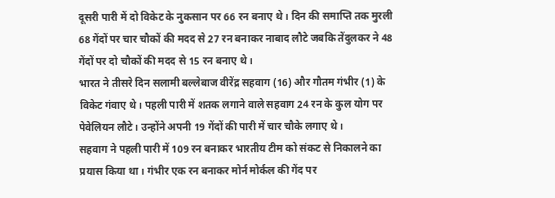दूसरी पारी में दो विकेट के नुकसान पर 66 रन बनाए थे। दिन की समाप्ति तक मुरली 68 गेंदों पर चार चौकों की मदद से 27 रन बनाकर नाबाद लौटे जबकि तेंदुलकर ने 48 गेंदों पर दो चौकों की मदद से 15 रन बनाए थे।
भारत ने तीसरे दिन सलामी बल्लेबाज वीरेंद्र सहवाग (16) और गौतम गंभीर (1) के विकेट गंवाए थे। पहली पारी में शतक लगाने वाले सहवाग 24 रन के कुल योग पर पेवेलियन लौटे। उन्होंने अपनी 19 गेंदों की पारी में चार चौके लगाए थे।
सहवाग ने पहली पारी में 109 रन बनाकर भारतीय टीम को संकट से निकालने का प्रयास किया था। गंभीर एक रन बनाकर मोर्न मोर्कल की गेंद पर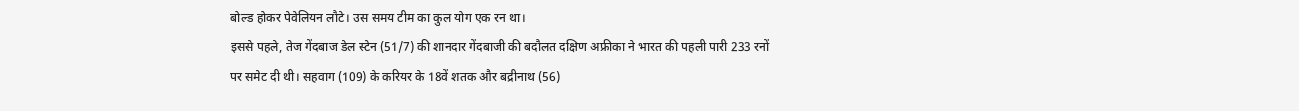बोल्ड होकर पेवेलियन लौटे। उस समय टीम का कुल योग एक रन था।
इससे पहले, तेज गेंदबाज डेल स्टेन (51/7) की शानदार गेंदबाजी की बदौलत दक्षिण अफ्रीका ने भारत की पहली पारी 233 रनों पर समेट दी थी। सहवाग (109) के करियर के 18वें शतक और बद्रीनाथ (56)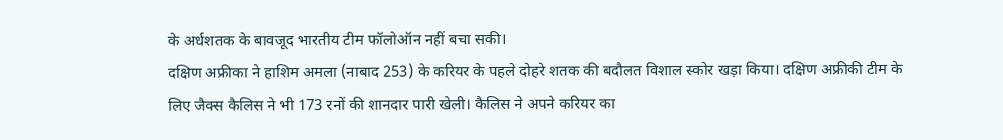के अर्धशतक के बावजूद भारतीय टीम फॉलोऑन नहीं बचा सकी।
दक्षिण अफ्रीका ने हाशिम अमला (नाबाद 253) के करियर के पहले दोहरे शतक की बदौलत विशाल स्कोर खड़ा किया। दक्षिण अफ्रीकी टीम के लिए जैक्स कैलिस ने भी 173 रनों की शानदार पारी खेली। कैलिस ने अपने करियर का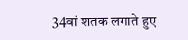34वां शतक लगाते हुए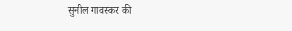सुनील गावस्कर की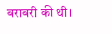बराबरी की थी।